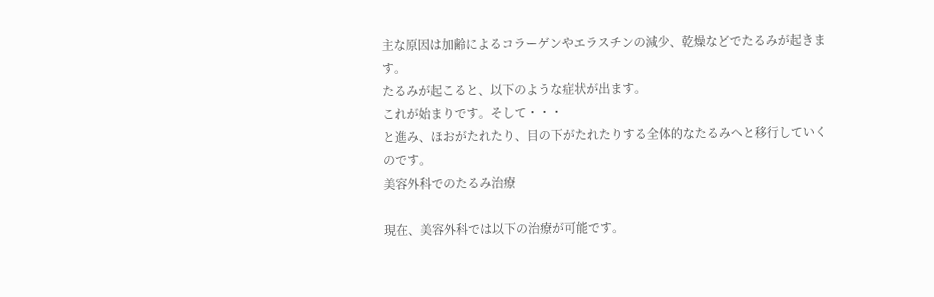主な原因は加齢によるコラーゲンやエラスチンの減少、乾燥などでたるみが起きます。
たるみが起こると、以下のような症状が出ます。
これが始まりです。そして・・・
と進み、ほおがたれたり、目の下がたれたりする全体的なたるみへと移行していくのです。
美容外科でのたるみ治療

現在、美容外科では以下の治療が可能です。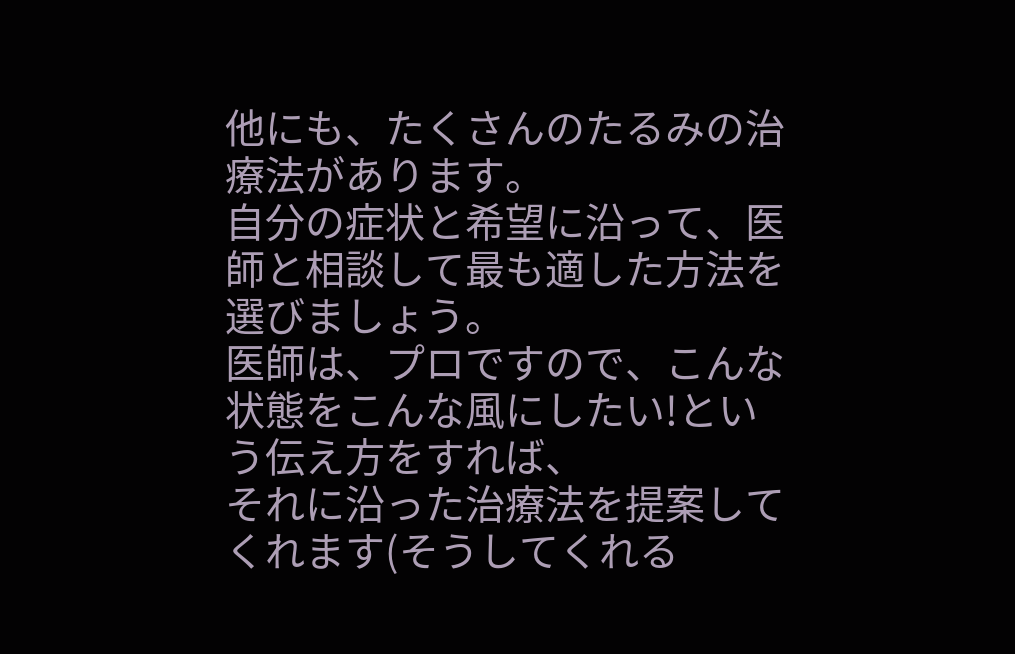他にも、たくさんのたるみの治療法があります。
自分の症状と希望に沿って、医師と相談して最も適した方法を選びましょう。
医師は、プロですので、こんな状態をこんな風にしたい!という伝え方をすれば、
それに沿った治療法を提案してくれます(そうしてくれる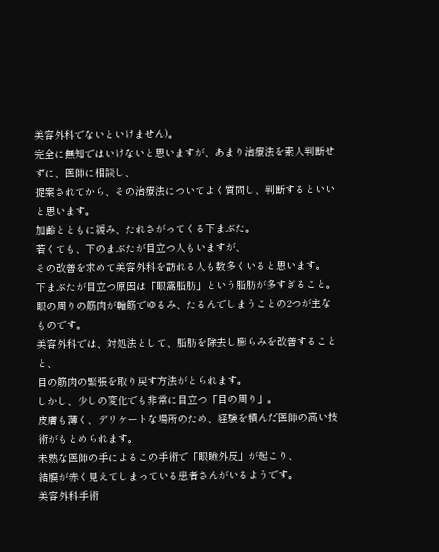美容外科でないといけません)。
完全に無知ではいけないと思いますが、あまり治療法を素人判断せずに、医師に相談し、
提案されてから、その治療法についてよく質問し、判断するといいと思います。
加齢とともに緩み、たれさがってくる下まぶた。
若くても、下のまぶたが目立つ人もいますが、
その改善を求めて美容外科を訪れる人も数多くいると思います。
下まぶたが目立つ原因は「眼窩脂肪」という脂肪が多すぎること。
眼の周りの筋肉が輪筋でゆるみ、たるんでしまうことの2つが主なものです。
美容外科では、対処法として、脂肪を除去し膨らみを改善することと、
目の筋肉の緊張を取り戻す方法がとられます。
しかし、少しの変化でも非常に目立つ「目の周り」。
皮膚も薄く、デリケートな場所のため、経験を積んだ医師の高い技術がもとめられます。
未熟な医師の手によるこの手術で「眼瞼外反」が起こり、
結膜が赤く見えてしまっている患者さんがいるようです。
美容外科手術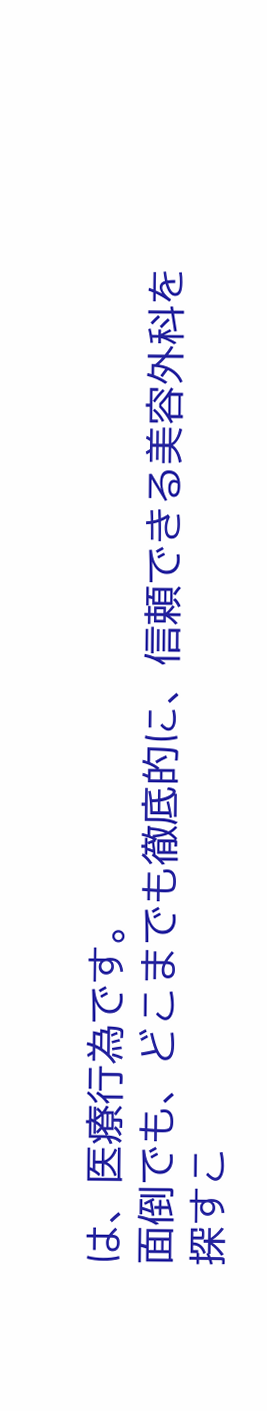は、医療行為です。
面倒でも、どこまでも徹底的に、信頼できる美容外科を探すこ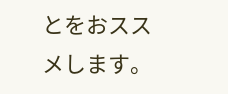とをおススメします。